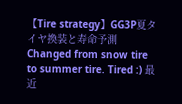【Tire strategy】GG3P夏タイヤ換装と寿命予測
Changed from snow tire to summer tire. Tired :) 最近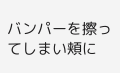バンパーを擦ってしまい頬に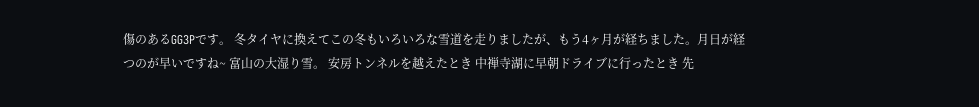傷のあるGG3Pです。 冬タイヤに換えてこの冬もいろいろな雪道を走りましたが、もう4ヶ月が経ちました。月日が経つのが早いですね~ 富山の大湿り雪。 安房トンネルを越えたとき 中禅寺湖に早朝ドライブに行ったとき 先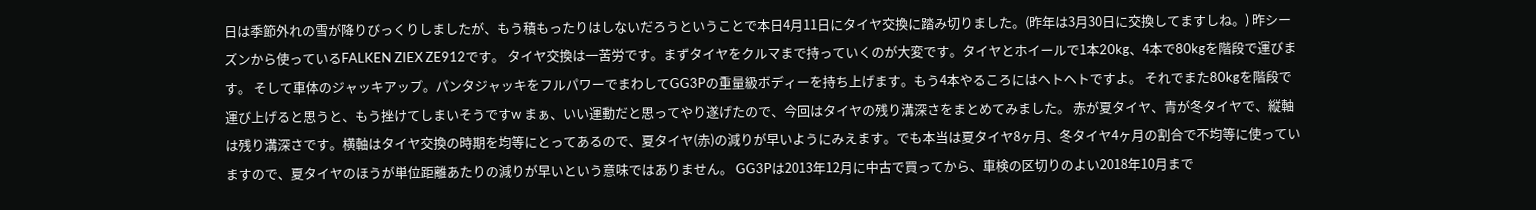日は季節外れの雪が降りびっくりしましたが、もう積もったりはしないだろうということで本日4月11日にタイヤ交換に踏み切りました。(昨年は3月30日に交換してますしね。) 昨シーズンから使っているFALKEN ZIEX ZE912です。 タイヤ交換は一苦労です。まずタイヤをクルマまで持っていくのが大変です。タイヤとホイールで1本20kg、4本で80kgを階段で運びます。 そして車体のジャッキアップ。パンタジャッキをフルパワーでまわしてGG3Pの重量級ボディーを持ち上げます。もう4本やるころにはヘトヘトですよ。 それでまた80kgを階段で運び上げると思うと、もう挫けてしまいそうですw まぁ、いい運動だと思ってやり遂げたので、今回はタイヤの残り溝深さをまとめてみました。 赤が夏タイヤ、青が冬タイヤで、縦軸は残り溝深さです。横軸はタイヤ交換の時期を均等にとってあるので、夏タイヤ(赤)の減りが早いようにみえます。でも本当は夏タイヤ8ヶ月、冬タイヤ4ヶ月の割合で不均等に使っていますので、夏タイヤのほうが単位距離あたりの減りが早いという意味ではありません。 GG3Pは2013年12月に中古で買ってから、車検の区切りのよい2018年10月まで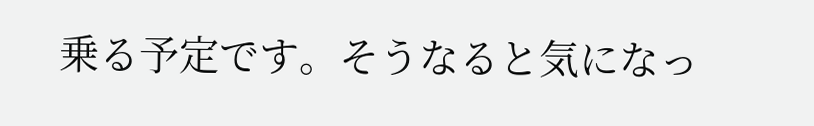乗る予定です。そうなると気になっ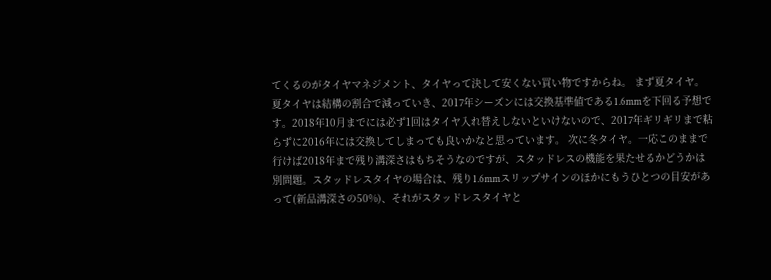てくるのがタイヤマネジメント、タイヤって決して安くない買い物ですからね。 まず夏タイヤ。夏タイヤは結構の割合で減っていき、2017年シーズンには交換基準値である1.6mmを下回る予想です。2018年10月までには必ず1回はタイヤ入れ替えしないといけないので、2017年ギリギリまで粘らずに2016年には交換してしまっても良いかなと思っています。 次に冬タイヤ。一応このままで行けば2018年まで残り溝深さはもちそうなのですが、スタッドレスの機能を果たせるかどうかは別問題。スタッドレスタイヤの場合は、残り1.6mmスリップサインのほかにもうひとつの目安があって(新品溝深さの50%)、それがスタッドレスタイヤと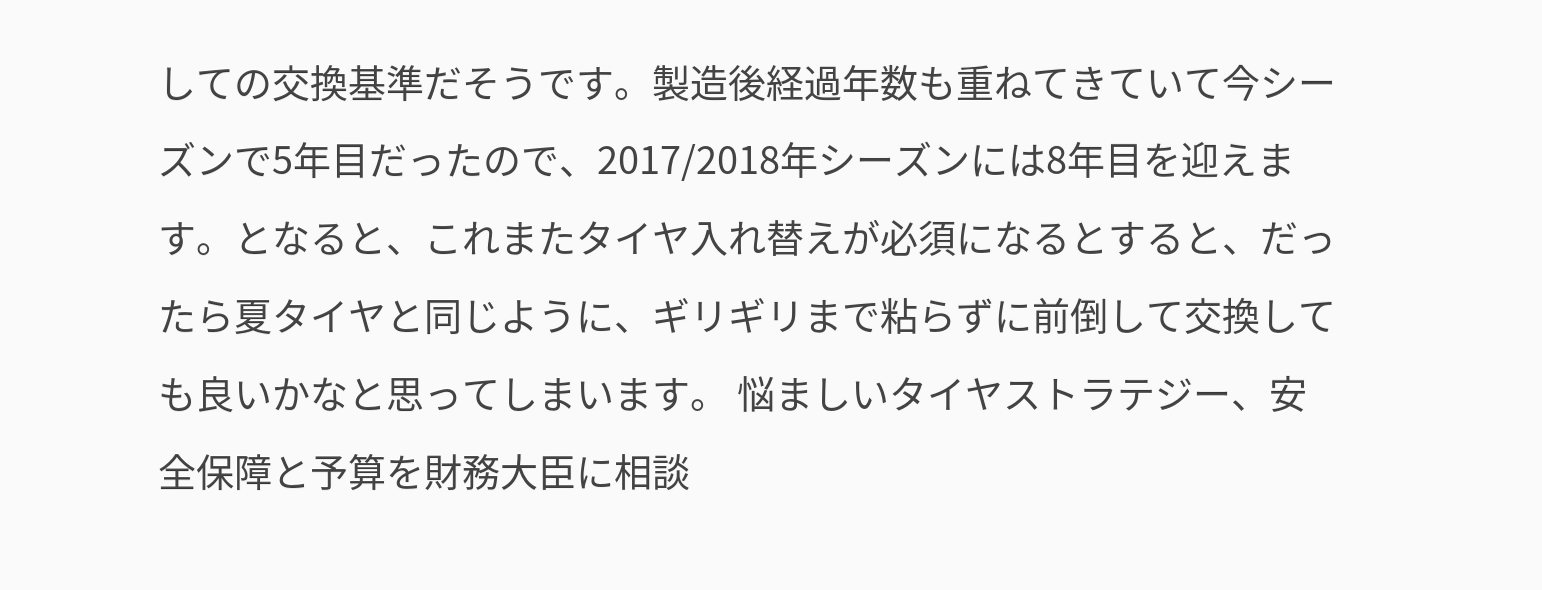しての交換基準だそうです。製造後経過年数も重ねてきていて今シーズンで5年目だったので、2017/2018年シーズンには8年目を迎えます。となると、これまたタイヤ入れ替えが必須になるとすると、だったら夏タイヤと同じように、ギリギリまで粘らずに前倒して交換しても良いかなと思ってしまいます。 悩ましいタイヤストラテジー、安全保障と予算を財務大臣に相談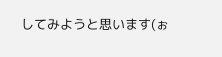してみようと思います(ぉ